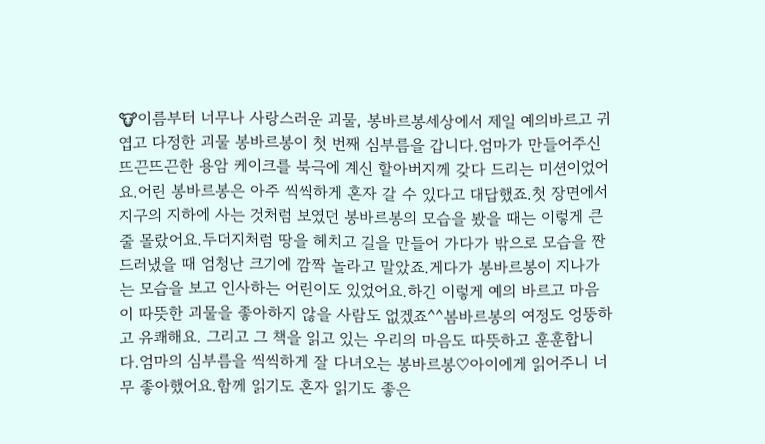🐮이름부터 너무나 사랑스러운 괴물, 봉바르봉세상에서 제일 예의바르고 귀엽고 다정한 괴물 봉바르봉이 첫 번째 심부름을 갑니다.엄마가 만들어주신 뜨끈뜨끈한 용암 케이크를 북극에 계신 할아버지께 갖다 드리는 미션이었어요.어린 봉바르봉은 아주 씩씩하게 혼자 갈 수 있다고 대답했죠.첫 장면에서 지구의 지하에 사는 것처럼 보였던 봉바르봉의 모습을 봤을 때는 이렇게 큰 줄 몰랐어요.두더지처럼 땅을 헤치고 길을 만들어 가다가 밖으로 모습을 짠 드러냈을 때 엄청난 크기에 깜짝 놀라고 말았죠.게다가 봉바르봉이 지나가는 모습을 보고 인사하는 어린이도 있었어요.하긴 이렇게 예의 바르고 마음이 따뜻한 괴물을 좋아하지 않을 사람도 없겠죠^^봄바르봉의 여정도 엉뚱하고 유쾌해요. 그리고 그 책을 읽고 있는 우리의 마음도 따뜻하고 훈훈합니다.엄마의 심부름을 씩씩하게 잘 다녀오는 봉바르봉♡아이에게 읽어주니 너무 좋아했어요.함께 읽기도 혼자 읽기도 좋은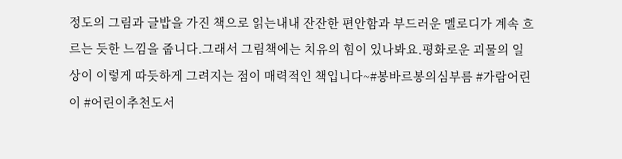정도의 그림과 글밥을 가진 책으로 읽는내내 잔잔한 편안함과 부드러운 멜로디가 계속 흐르는 듯한 느낌을 줍니다.그래서 그림책에는 치유의 힘이 있나봐요.평화로운 괴물의 일상이 이렇게 따듯하게 그려지는 점이 매력적인 책입니다~#봉바르봉의심부름 #가람어린이 #어린이추천도서